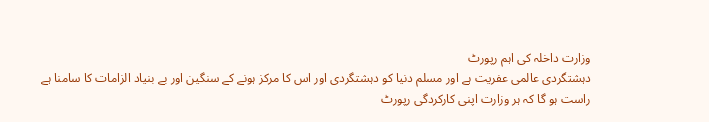وزارت داخلہ کی اہم رپورٹ
دہشتگردی عالمی عفریت ہے اور مسلم دنیا کو دہشتگردی اور اس کا مرکز ہونے کے سنگین اور بے بنیاد الزامات کا سامنا ہے
راست ہو گا کہ ہر وزارت اپنی کارکردگی رپورٹ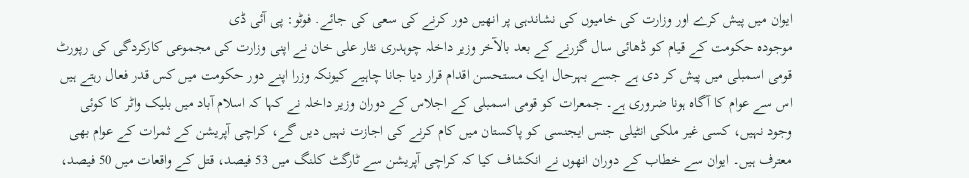ایوان میں پیش کرے اور وزارت کی خامیوں کی نشاندہی پر انھیں دور کرنے کی سعی کی جائے. فوٹو: پی آئی ڈی
موجودہ حکومت کے قیام کو ڈھائی سال گزرنے کے بعد بالآخر وزیر داخلہ چوہدری نثار علی خان نے اپنی وزارت کی مجموعی کارکردگی کی رپورٹ قومی اسمبلی میں پیش کر دی ہے جسے بہرحال ایک مستحسن اقدام قرار دیا جانا چاہیے کیونکہ وزرا اپنے دور حکومت میں کس قدر فعال رہتے ہیں اس سے عوام کا آگاہ ہونا ضروری ہے۔ جمعرات کو قومی اسمبلی کے اجلاس کے دوران وزیر داخلہ نے کہا کہ اسلام آباد میں بلیک واٹر کا کوئی وجود نہیں، کسی غیر ملکی انٹیلی جنس ایجنسی کو پاکستان میں کام کرنے کی اجازت نہیں دیں گے، کراچی آپریشن کے ثمرات کے عوام بھی معترف ہیں۔ ایوان سے خطاب کے دوران انھوں نے انکشاف کیا کہ کراچی آپریشن سے ٹارگٹ کلنگ میں 53 فیصد، قتل کے واقعات میں 50 فیصد،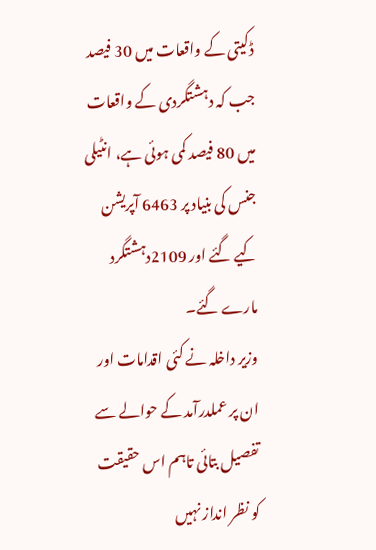ڈکیتی کے واقعات میں 30 فیصد جب کہ دہشتگردی کے واقعات میں 80 فیصد کمی ہوئی ہے، انٹیلی جنس کی بنیاد پر 6463 آپریشن کیے گئے اور 2109دہشتگرد مارے گئے۔
وزیر داخلہ نے کئی اقدامات اور ان پر عملدرآمد کے حوالے سے تفصیل بتائی تاہم اس حقیقت کو نظر انداز نہیں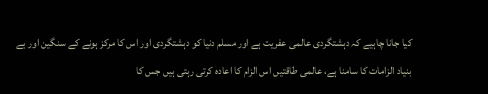کیا جانا چاہیے کہ دہشتگردی عالمی عفریت ہے اور مسلم دنیا کو دہشتگردی اور اس کا مرکز ہونے کے سنگین اور بے بنیاد الزامات کا سامنا ہے، عالمی طاقتیں اس الزام کا اعادہ کرتی رہتی ہیں جس کا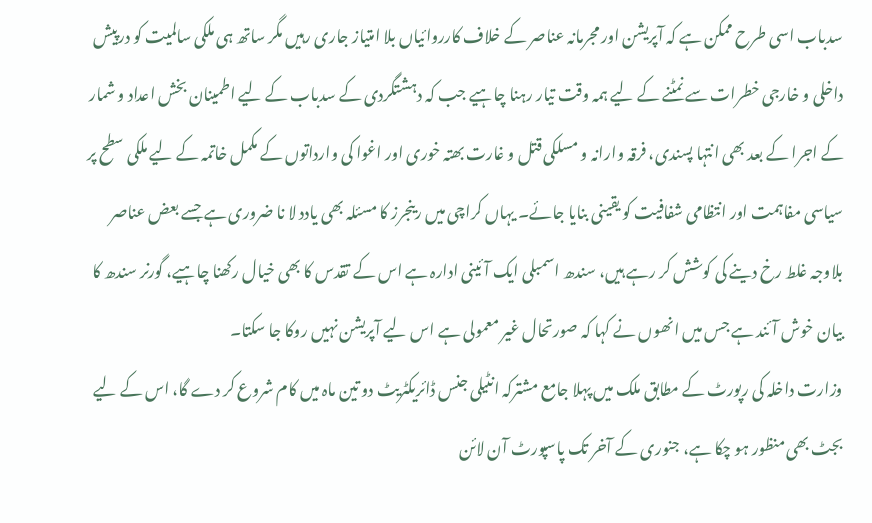سدباب اسی طرح ممکن ہے کہ آپریشن اور مجرمانہ عناصر کے خلاف کارروائیاں بلا امتیاز جاری رہیں مگر ساتھ ہی ملکی سالمیت کو درپیش داخلی و خارجی خطرات سے نمٹنے کے لیے ہمہ وقت تیار رہنا چاہیے جب کہ دہشتگردی کے سدباب کے لیے اطمینان بخش اعداد و شمار کے اجرا کے بعد بھی انتہا پسندی، فرقہ وارانہ و مسلکی قتل و غارت بھتہ خوری اور اغوا کی وارداتوں کے مکمل خاتمہ کے لیے ملکی سطح پر سیاسی مفاہمت اور انتظامی شفافیت کو یقینی بنایا جائے۔ یہاں کراچی میں رینجرز کا مسئلہ بھی یادد لا نا ضروری ہے جسے بعض عناصر بلاوجہ غلط رخ دینے کی کوشش کر رہے ہیں، سندھ اسمبلی ایک آئینی ادارہ ہے اس کے تقدس کا بھی خیال رکھنا چاہیے، گورنر سندھ کا بیان خوش آئند ہے جس میں انھوں نے کہا کہ صورتحال غیر معمولی ہے اس لیے آپریشن نہیں روکا جا سکتا۔
وزارت داخلہ کی رپورٹ کے مطابق ملک میں پہلا جامع مشترکہ انٹیلی جنس ڈائریکٹریٹ دو تین ماہ میں کام شروع کر دے گا، اس کے لیے بجٹ بھی منظور ہو چکا ہے، جنوری کے آخر تک پاسپورٹ آن لائن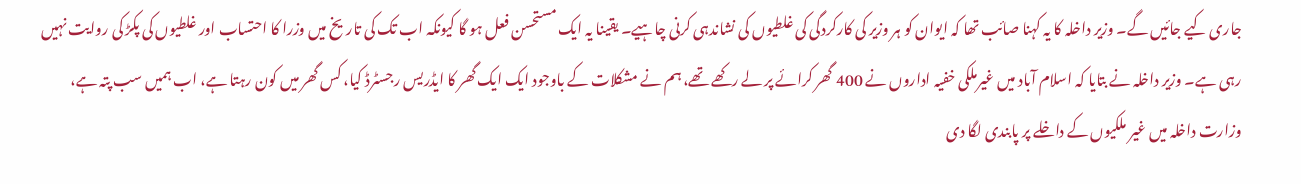جاری کیے جائیں گے۔ وزیر داخلہ کا یہ کہنا صائب تھا کہ ایوان کو ہر وزیر کی کارکردگی کی غلطیوں کی نشاندہی کرنی چاہیے۔ یقینا یہ ایک مستحسن فعل ہو گا کیونکہ اب تک کی تاریخ میں وزرا کا احتساب اور غلطیوں کی پکڑ کی روایت نہیں رہی ہے۔ وزیر داخلہ نے بتایا کہ اسلام آباد میں غیرملکی خفیہ اداروں نے 400 گھر کرائے پر لے رکھے تھے، ہم نے مشکلات کے باوجود ایک ایک گھر کا ایڈریس رجسٹرڈ کیا، کس گھر میں کون رہتا ہے، اب ہمیں سب پتہ ہے، وزارت داخلہ میں غیر ملکیوں کے داخلے پر پابندی لگا دی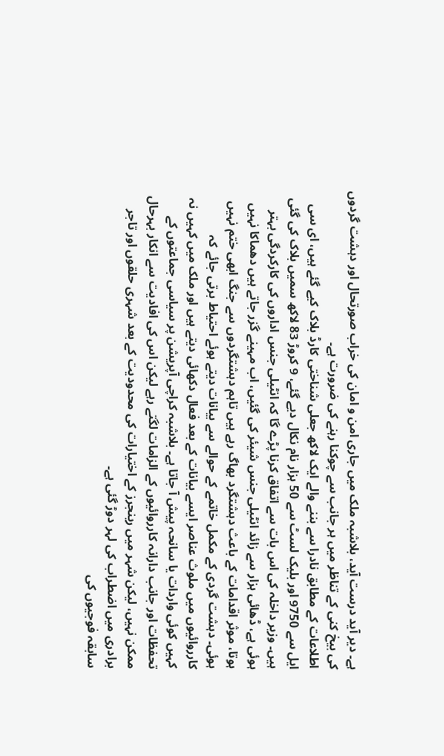ہے۔ دیر آید درست آید، بلاشبہ ملک میں جاری امن و امان کی خراب صورتحال اور دہشت گردوں کی بیخ کنی کے تناظر میں ہر جانب سے چوکنا رہنے کی ضرورت ہے۔
اطلاعات کے مطابق نادرا سے بننے والے ایک لاکھ جعلی شناختی کارڈ بلاک کیے گئے ہیں، ای سی ایل سے 9750 اور بلیک لسٹ سے 50 ہزار نام نکال دیے گئے، 9 کروڑ 83 لاکھ سمیں بلاک کی گئی ہیں۔ وزیر داخلہ کی اس بات سے اتفاق کرنا پڑے گا کہ انٹیلی جنس اداروں کی کارکردگی بہتر ہوئی ہے، ڈھائی ہزار سے زائد انٹیلی جنس شیئر کی گئیں، اب مہینے گزر جاتے ہیں دھماکا نہیں ہوتا، موثر اقدامات کے باعث دہشتگرد بھاگ رہے ہیں تاہم دہشتگردوں سے جنگ ابھی ختم نہیں ہوئی۔ دہشت گردی کے مکمل خاتمے کے حوالے سے بیانات دیتے ہوئے احتیاط برتی جائے کہ کارروائیوں میں ملوث عناصر ایسے بیانات کے بعد فعال دکھائی دیتے ہیں اور ملک میں کہیں نہ کہیں کوئی واردات یا سانحہ پیش آ جاتا ہے۔ بلاشبہ کراچی آپریشن پر سیاسی جماعتوں کے تحفظات اور جانب دارانہ کارروائیوں کے الزامات لگتے رہے لیکن اس کی افادیت سے انکار بہرحال ممکن نہیں، لیکن شہر میں رینجرز کے اختیارات کی محدودیت کے بعد شہری حلقوں اور تاجر برادری میں اضطراب کی لہر دوڑ گئی ہے۔
سابقہ فوجیوں کی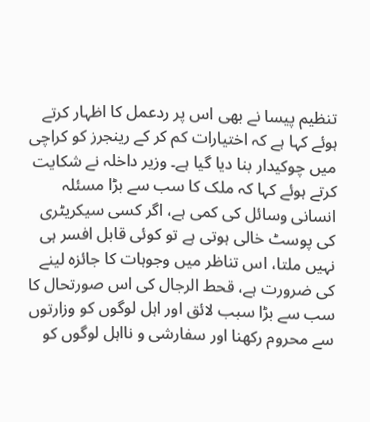تنظیم پیسا نے بھی اس پر ردعمل کا اظہار کرتے ہوئے کہا ہے کہ اختیارات کم کر کے رینجرز کو کراچی میں چوکیدار بنا دیا گیا ہے۔ وزیر داخلہ نے شکایت کرتے ہوئے کہا کہ ملک کا سب سے بڑا مسئلہ انسانی وسائل کی کمی ہے، اگر کسی سیکریٹری کی پوسٹ خالی ہوتی ہے تو کوئی قابل افسر ہی نہیں ملتا، اس تناظر میں وجوہات کا جائزہ لینے کی ضرورت ہے، قحط الرجال کی اس صورتحال کا سب سے بڑا سبب لائق اور اہل لوگوں کو وزارتوں سے محروم رکھنا اور سفارشی و نااہل لوگوں کو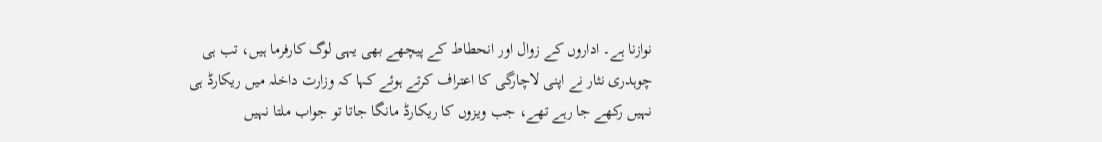نوازنا ہے۔ اداروں کے زوال اور انحطاط کے پیچھے بھی یہی لوگ کارفرما ہیں، تب ہی چوہدری نثار نے اپنی لاچارگی کا اعتراف کرتے ہوئے کہا کہ وزارت داخلہ میں ریکارڈ ہی نہیں رکھے جا رہے تھے، جب ویزوں کا ریکارڈ مانگا جاتا تو جواب ملتا نہیں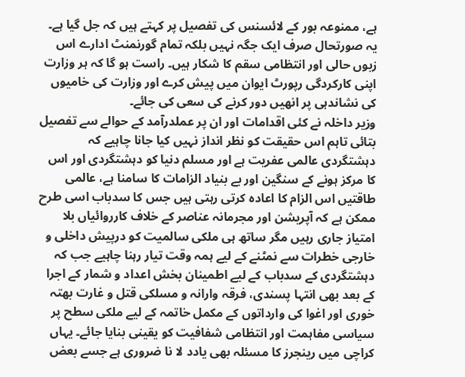ہے، ممنوعہ بور کے لائسنس کی تفصیل پر کہتے ہیں کہ جل گیا ہے۔ یہ صورتحال صرف ایک جگہ نہیں بلکہ تمام گورنمنٹ ادارے اس زبوں حالی اور انتظامی سقم کا شکار ہیں۔ راست ہو گا کہ ہر وزارت اپنی کارکردگی رپورٹ ایوان میں پیش کرے اور وزارت کی خامیوں کی نشاندہی پر انھیں دور کرنے کی سعی کی جائے۔
وزیر داخلہ نے کئی اقدامات اور ان پر عملدرآمد کے حوالے سے تفصیل بتائی تاہم اس حقیقت کو نظر انداز نہیں کیا جانا چاہیے کہ دہشتگردی عالمی عفریت ہے اور مسلم دنیا کو دہشتگردی اور اس کا مرکز ہونے کے سنگین اور بے بنیاد الزامات کا سامنا ہے، عالمی طاقتیں اس الزام کا اعادہ کرتی رہتی ہیں جس کا سدباب اسی طرح ممکن ہے کہ آپریشن اور مجرمانہ عناصر کے خلاف کارروائیاں بلا امتیاز جاری رہیں مگر ساتھ ہی ملکی سالمیت کو درپیش داخلی و خارجی خطرات سے نمٹنے کے لیے ہمہ وقت تیار رہنا چاہیے جب کہ دہشتگردی کے سدباب کے لیے اطمینان بخش اعداد و شمار کے اجرا کے بعد بھی انتہا پسندی، فرقہ وارانہ و مسلکی قتل و غارت بھتہ خوری اور اغوا کی وارداتوں کے مکمل خاتمہ کے لیے ملکی سطح پر سیاسی مفاہمت اور انتظامی شفافیت کو یقینی بنایا جائے۔ یہاں کراچی میں رینجرز کا مسئلہ بھی یادد لا نا ضروری ہے جسے بعض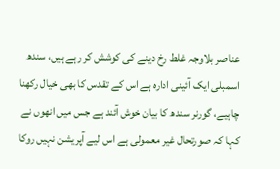عناصر بلاوجہ غلط رخ دینے کی کوشش کر رہے ہیں، سندھ اسمبلی ایک آئینی ادارہ ہے اس کے تقدس کا بھی خیال رکھنا چاہیے، گورنر سندھ کا بیان خوش آئند ہے جس میں انھوں نے کہا کہ صورتحال غیر معمولی ہے اس لیے آپریشن نہیں روکا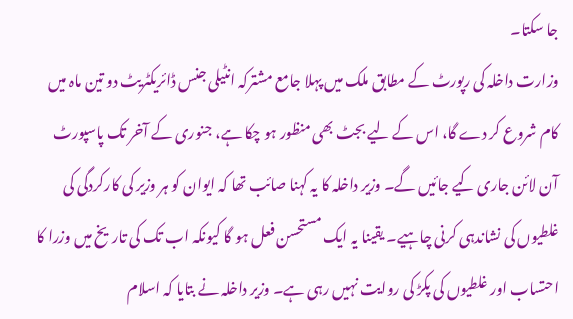جا سکتا۔
وزارت داخلہ کی رپورٹ کے مطابق ملک میں پہلا جامع مشترکہ انٹیلی جنس ڈائریکٹریٹ دو تین ماہ میں کام شروع کر دے گا، اس کے لیے بجٹ بھی منظور ہو چکا ہے، جنوری کے آخر تک پاسپورٹ آن لائن جاری کیے جائیں گے۔ وزیر داخلہ کا یہ کہنا صائب تھا کہ ایوان کو ہر وزیر کی کارکردگی کی غلطیوں کی نشاندہی کرنی چاہیے۔ یقینا یہ ایک مستحسن فعل ہو گا کیونکہ اب تک کی تاریخ میں وزرا کا احتساب اور غلطیوں کی پکڑ کی روایت نہیں رہی ہے۔ وزیر داخلہ نے بتایا کہ اسلام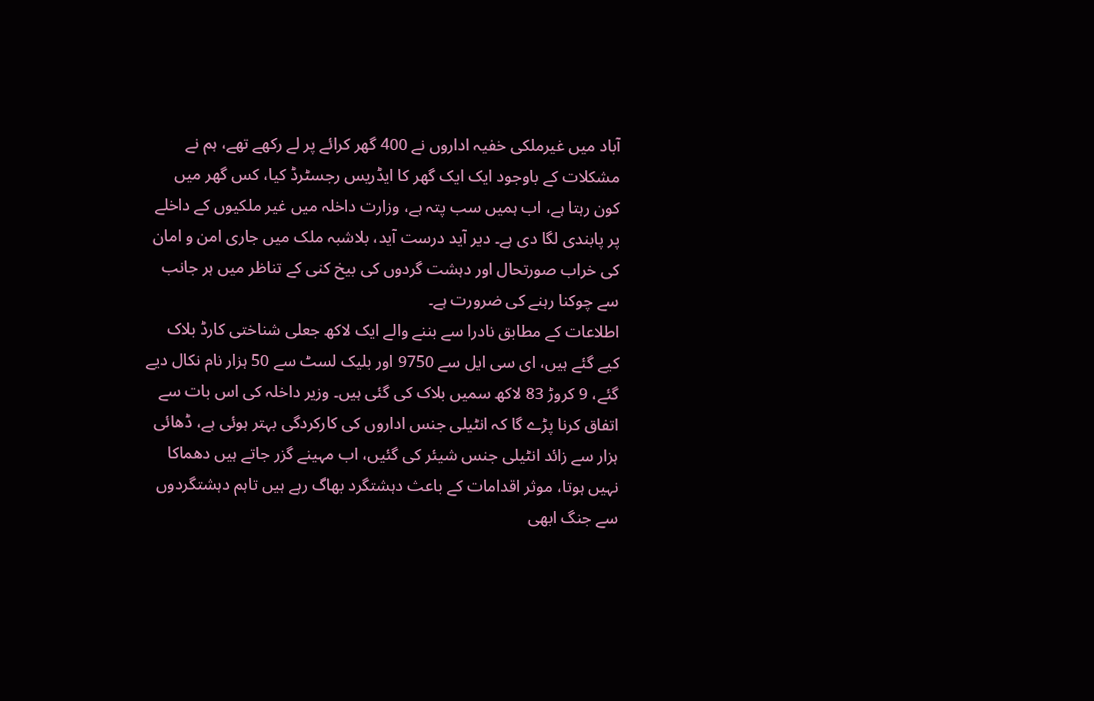آباد میں غیرملکی خفیہ اداروں نے 400 گھر کرائے پر لے رکھے تھے، ہم نے مشکلات کے باوجود ایک ایک گھر کا ایڈریس رجسٹرڈ کیا، کس گھر میں کون رہتا ہے، اب ہمیں سب پتہ ہے، وزارت داخلہ میں غیر ملکیوں کے داخلے پر پابندی لگا دی ہے۔ دیر آید درست آید، بلاشبہ ملک میں جاری امن و امان کی خراب صورتحال اور دہشت گردوں کی بیخ کنی کے تناظر میں ہر جانب سے چوکنا رہنے کی ضرورت ہے۔
اطلاعات کے مطابق نادرا سے بننے والے ایک لاکھ جعلی شناختی کارڈ بلاک کیے گئے ہیں، ای سی ایل سے 9750 اور بلیک لسٹ سے 50 ہزار نام نکال دیے گئے، 9 کروڑ 83 لاکھ سمیں بلاک کی گئی ہیں۔ وزیر داخلہ کی اس بات سے اتفاق کرنا پڑے گا کہ انٹیلی جنس اداروں کی کارکردگی بہتر ہوئی ہے، ڈھائی ہزار سے زائد انٹیلی جنس شیئر کی گئیں، اب مہینے گزر جاتے ہیں دھماکا نہیں ہوتا، موثر اقدامات کے باعث دہشتگرد بھاگ رہے ہیں تاہم دہشتگردوں سے جنگ ابھی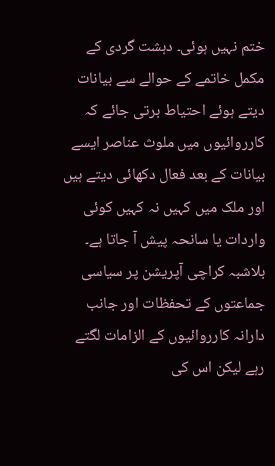ختم نہیں ہوئی۔ دہشت گردی کے مکمل خاتمے کے حوالے سے بیانات دیتے ہوئے احتیاط برتی جائے کہ کارروائیوں میں ملوث عناصر ایسے بیانات کے بعد فعال دکھائی دیتے ہیں اور ملک میں کہیں نہ کہیں کوئی واردات یا سانحہ پیش آ جاتا ہے۔ بلاشبہ کراچی آپریشن پر سیاسی جماعتوں کے تحفظات اور جانب دارانہ کارروائیوں کے الزامات لگتے رہے لیکن اس کی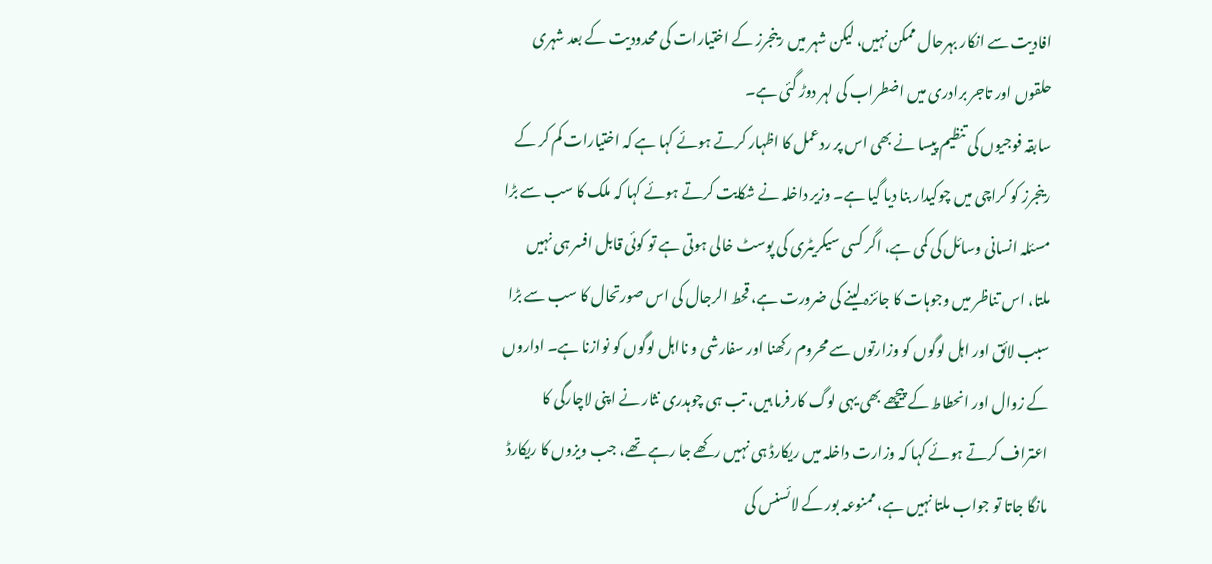افادیت سے انکار بہرحال ممکن نہیں، لیکن شہر میں رینجرز کے اختیارات کی محدودیت کے بعد شہری حلقوں اور تاجر برادری میں اضطراب کی لہر دوڑ گئی ہے۔
سابقہ فوجیوں کی تنظیم پیسا نے بھی اس پر ردعمل کا اظہار کرتے ہوئے کہا ہے کہ اختیارات کم کر کے رینجرز کو کراچی میں چوکیدار بنا دیا گیا ہے۔ وزیر داخلہ نے شکایت کرتے ہوئے کہا کہ ملک کا سب سے بڑا مسئلہ انسانی وسائل کی کمی ہے، اگر کسی سیکریٹری کی پوسٹ خالی ہوتی ہے تو کوئی قابل افسر ہی نہیں ملتا، اس تناظر میں وجوہات کا جائزہ لینے کی ضرورت ہے، قحط الرجال کی اس صورتحال کا سب سے بڑا سبب لائق اور اہل لوگوں کو وزارتوں سے محروم رکھنا اور سفارشی و نااہل لوگوں کو نوازنا ہے۔ اداروں کے زوال اور انحطاط کے پیچھے بھی یہی لوگ کارفرما ہیں، تب ہی چوہدری نثار نے اپنی لاچارگی کا اعتراف کرتے ہوئے کہا کہ وزارت داخلہ میں ریکارڈ ہی نہیں رکھے جا رہے تھے، جب ویزوں کا ریکارڈ مانگا جاتا تو جواب ملتا نہیں ہے، ممنوعہ بور کے لائسنس کی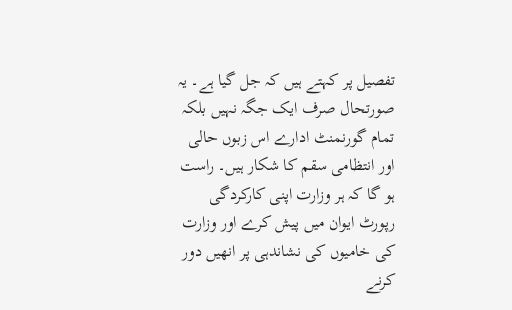تفصیل پر کہتے ہیں کہ جل گیا ہے۔ یہ صورتحال صرف ایک جگہ نہیں بلکہ تمام گورنمنٹ ادارے اس زبوں حالی اور انتظامی سقم کا شکار ہیں۔ راست ہو گا کہ ہر وزارت اپنی کارکردگی رپورٹ ایوان میں پیش کرے اور وزارت کی خامیوں کی نشاندہی پر انھیں دور کرنے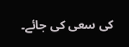کی سعی کی جائے۔